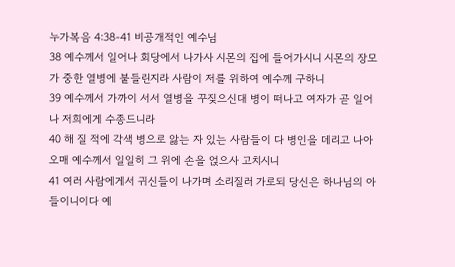누가복음 4:38-41 비공개적인 예수님
38 예수께서 일어나 회당에서 나가사 시몬의 집에 들어가시니 시몬의 장모가 중한 열병에 붙들린지라 사람이 저를 위하여 예수께 구하니
39 예수께서 가까이 서서 열병을 꾸짖으신대 병이 떠나고 여자가 곧 일어나 저희에게 수종드니라
40 해 질 적에 각색 병으로 앓는 자 있는 사람들이 다 병인을 데리고 나아오매 예수께서 일일히 그 위에 손을 얹으사 고치시니
41 여러 사람에게서 귀신들이 나가며 소리질러 가로되 당신은 하나님의 아들이니이다 예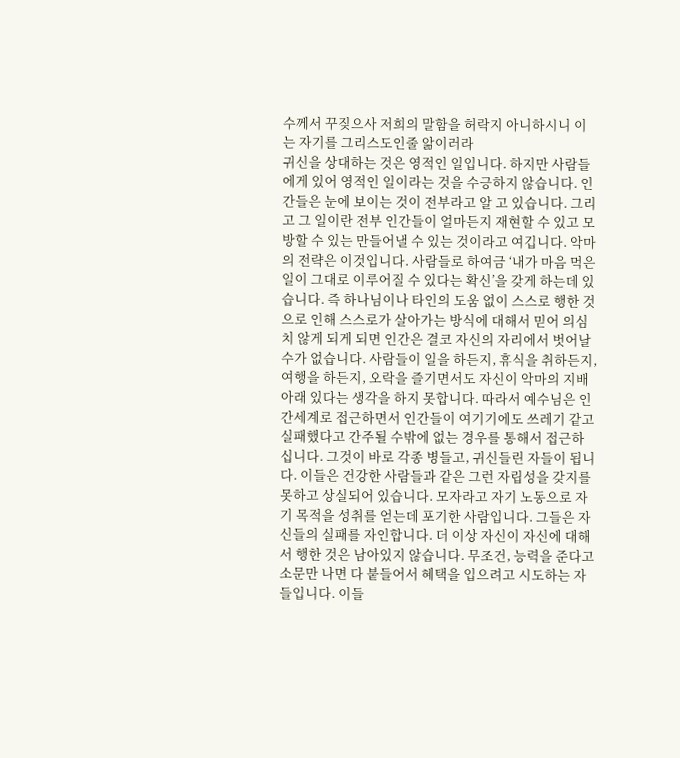수께서 꾸짖으사 저희의 말함을 허락지 아니하시니 이는 자기를 그리스도인줄 앎이러라
귀신을 상대하는 것은 영적인 일입니다. 하지만 사람들에게 있어 영적인 일이라는 것을 수긍하지 않습니다. 인간들은 눈에 보이는 것이 전부라고 알 고 있습니다. 그리고 그 일이란 전부 인간들이 얼마든지 재현할 수 있고 모방할 수 있는 만들어낼 수 있는 것이라고 여깁니다. 악마의 전략은 이것입니다. 사람들로 하여금 ‘내가 마음 먹은 일이 그대로 이루어질 수 있다는 확신’을 갖게 하는데 있습니다. 즉 하나님이나 타인의 도움 없이 스스로 행한 것으로 인해 스스로가 살아가는 방식에 대해서 믿어 의심치 않게 되게 되면 인간은 결코 자신의 자리에서 벗어날 수가 없습니다. 사람들이 일을 하든지, 휴식을 취하든지, 여행을 하든지, 오락을 즐기면서도 자신이 악마의 지배 아래 있다는 생각을 하지 못합니다. 따라서 예수님은 인간세계로 접근하면서 인간들이 여기기에도 쓰레기 같고 실패했다고 간주될 수밖에 없는 경우를 통해서 접근하십니다. 그것이 바로 각종 병들고, 귀신들린 자들이 됩니다. 이들은 건강한 사람들과 같은 그런 자립성을 갖지를 못하고 상실되어 있습니다. 모자라고 자기 노동으로 자기 목적을 성취를 얻는데 포기한 사람입니다. 그들은 자신들의 실패를 자인합니다. 더 이상 자신이 자신에 대해서 행한 것은 남아있지 않습니다. 무조건, 능력을 준다고 소문만 나면 다 붙들어서 혜택을 입으려고 시도하는 자들입니다. 이들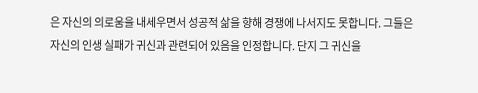은 자신의 의로움을 내세우면서 성공적 삶을 향해 경쟁에 나서지도 못합니다. 그들은 자신의 인생 실패가 귀신과 관련되어 있음을 인정합니다. 단지 그 귀신을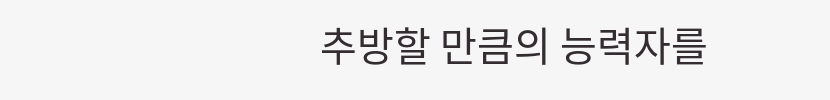추방할 만큼의 능력자를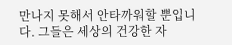만나지 못해서 안타까워할 뿐입니다. 그들은 세상의 건강한 자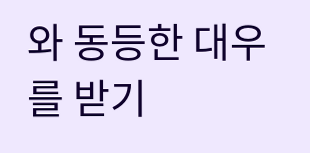와 동등한 대우를 받기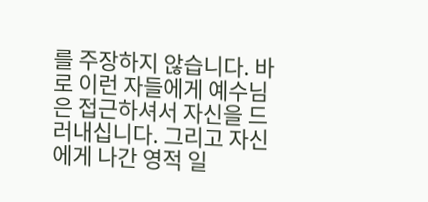를 주장하지 않습니다. 바로 이런 자들에게 예수님은 접근하셔서 자신을 드러내십니다. 그리고 자신에게 나간 영적 일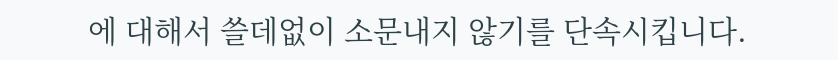에 대해서 쓸데없이 소문내지 않기를 단속시킵니다.